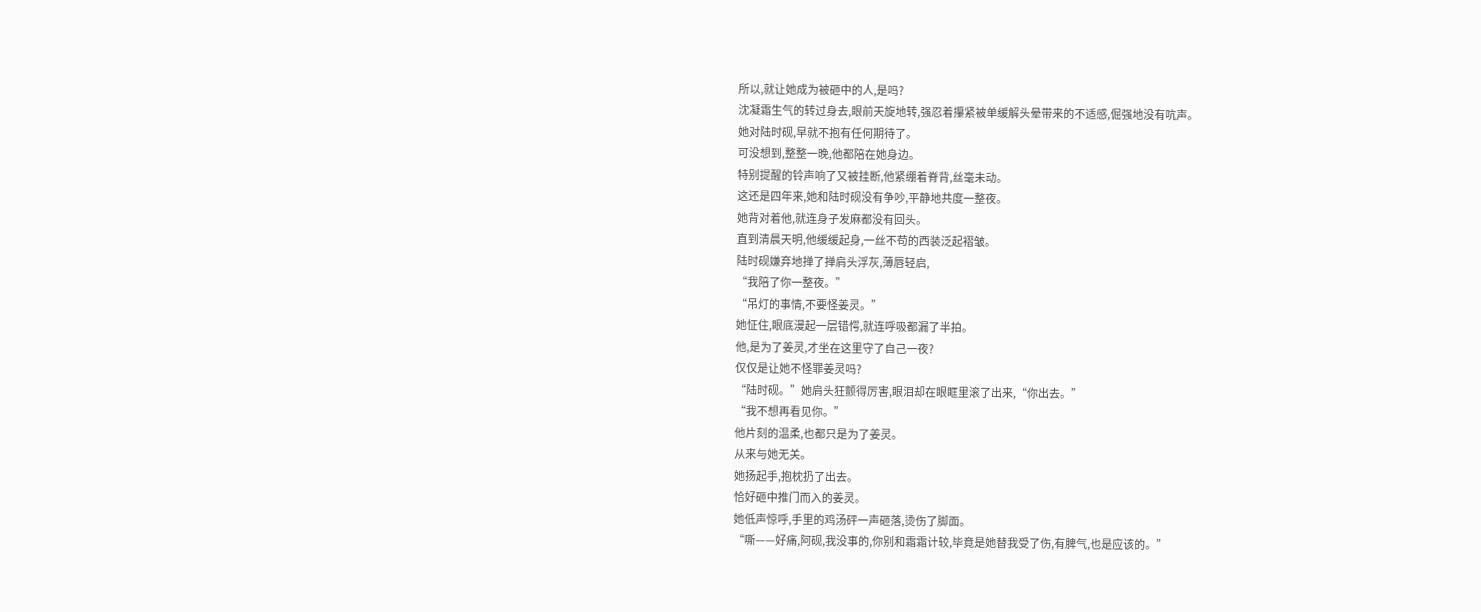所以,就让她成为被砸中的人,是吗?
沈凝霜生气的转过身去,眼前天旋地转,强忍着攥紧被单缓解头晕带来的不适感,倔强地没有吭声。
她对陆时砚,早就不抱有任何期待了。
可没想到,整整一晚,他都陪在她身边。
特别提醒的铃声响了又被挂断,他紧绷着脊背,丝毫未动。
这还是四年来,她和陆时砚没有争吵,平静地共度一整夜。
她背对着他,就连身子发麻都没有回头。
直到清晨天明,他缓缓起身,一丝不苟的西装泛起褶皱。
陆时砚嫌弃地掸了掸肩头浮灰,薄唇轻启,
“我陪了你一整夜。”
“吊灯的事情,不要怪姜灵。”
她怔住,眼底漫起一层错愕,就连呼吸都漏了半拍。
他,是为了姜灵,才坐在这里守了自己一夜?
仅仅是让她不怪罪姜灵吗?
“陆时砚。”她肩头狂颤得厉害,眼泪却在眼眶里滚了出来,“你出去。”
“我不想再看见你。”
他片刻的温柔,也都只是为了姜灵。
从来与她无关。
她扬起手,抱枕扔了出去。
恰好砸中推门而入的姜灵。
她低声惊呼,手里的鸡汤砰一声砸落,烫伤了脚面。
“嘶——好痛,阿砚,我没事的,你别和霜霜计较,毕竟是她替我受了伤,有脾气,也是应该的。”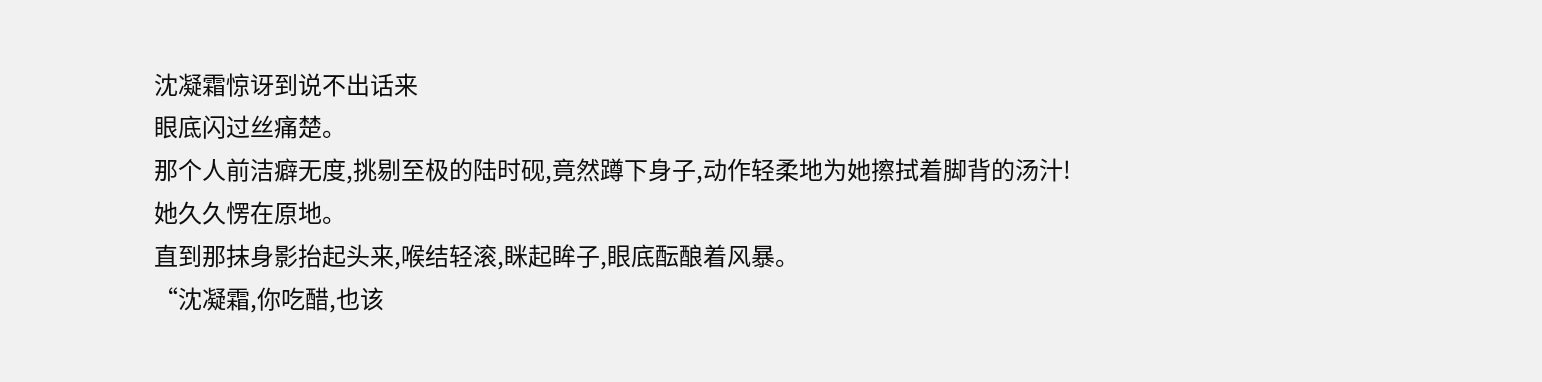沈凝霜惊讶到说不出话来
眼底闪过丝痛楚。
那个人前洁癖无度,挑剔至极的陆时砚,竟然蹲下身子,动作轻柔地为她擦拭着脚背的汤汁!
她久久愣在原地。
直到那抹身影抬起头来,喉结轻滚,眯起眸子,眼底酝酿着风暴。
“沈凝霜,你吃醋,也该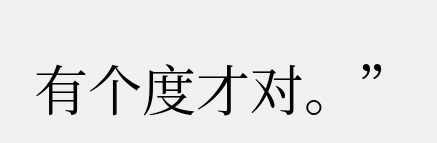有个度才对。”